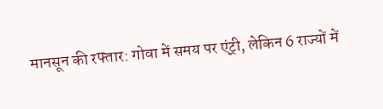मानसून की रफ्तार: गोवा में समय पर एंट्री, लेकिन 6 राज्यों में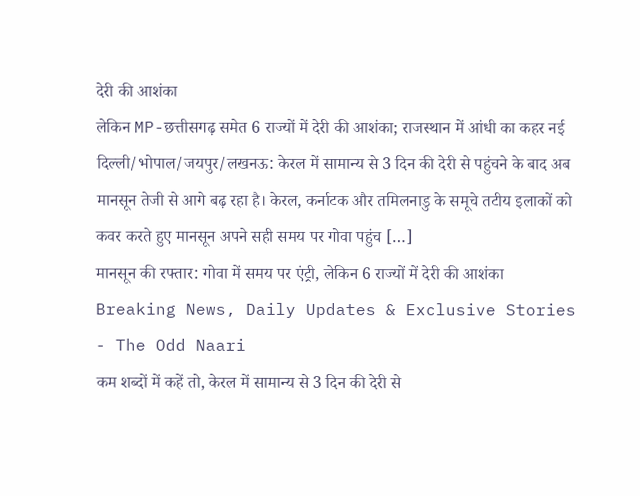देरी की आशंका
लेकिन MP-छत्तीसगढ़ समेत 6 राज्यों में देरी की आशंका; राजस्थान में आंधी का कहर नई दिल्ली/भोपाल/जयपुर/लखनऊ: केरल में सामान्य से 3 दिन की देरी से पहुंचने के बाद अब मानसून तेजी से आगे बढ़ रहा है। केरल, कर्नाटक और तमिलनाडु के समूचे तटीय इलाकों को कवर करते हुए मानसून अपने सही समय पर गोवा पहुंच […]
मानसून की रफ्तार: गोवा में समय पर एंट्री, लेकिन 6 राज्यों में देरी की आशंका
Breaking News, Daily Updates & Exclusive Stories - The Odd Naari
कम शब्दों में कहें तो, केरल में सामान्य से 3 दिन की देरी से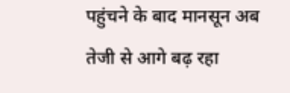पहुंचने के बाद मानसून अब तेजी से आगे बढ़ रहा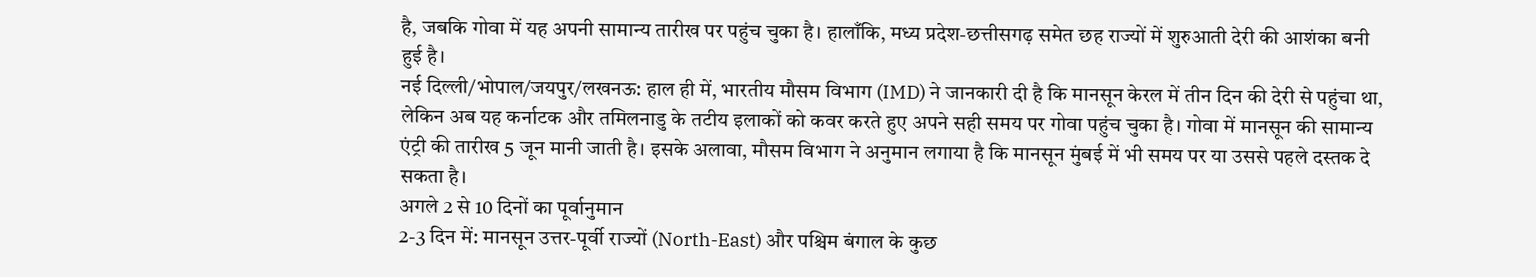है, जबकि गोवा में यह अपनी सामान्य तारीख पर पहुंच चुका है। हालाँकि, मध्य प्रदेश-छत्तीसगढ़ समेत छह राज्यों में शुरुआती देरी की आशंका बनी हुई है।
नई दिल्ली/भोपाल/जयपुर/लखनऊ: हाल ही में, भारतीय मौसम विभाग (IMD) ने जानकारी दी है कि मानसून केरल में तीन दिन की देरी से पहुंचा था, लेकिन अब यह कर्नाटक और तमिलनाडु के तटीय इलाकों को कवर करते हुए अपने सही समय पर गोवा पहुंच चुका है। गोवा में मानसून की सामान्य एंट्री की तारीख 5 जून मानी जाती है। इसके अलावा, मौसम विभाग ने अनुमान लगाया है कि मानसून मुंबई में भी समय पर या उससे पहले दस्तक दे सकता है।
अगले 2 से 10 दिनों का पूर्वानुमान
2-3 दिन में: मानसून उत्तर-पूर्वी राज्यों (North-East) और पश्चिम बंगाल के कुछ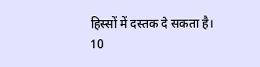हिस्सों में दस्तक दे सकता है।
10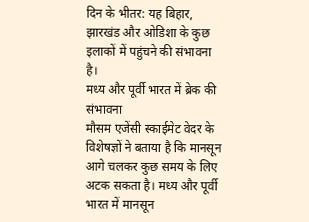दिन के भीतर: यह बिहार, झारखंड और ओडिशा के कुछ इलाकों में पहुंचने की संभावना है।
मध्य और पूर्वी भारत में ब्रेक की संभावना
मौसम एजेंसी स्काईमेट वेदर के विशेषज्ञों ने बताया है कि मानसून आगे चलकर कुछ समय के लिए अटक सकता है। मध्य और पूर्वी भारत में मानसून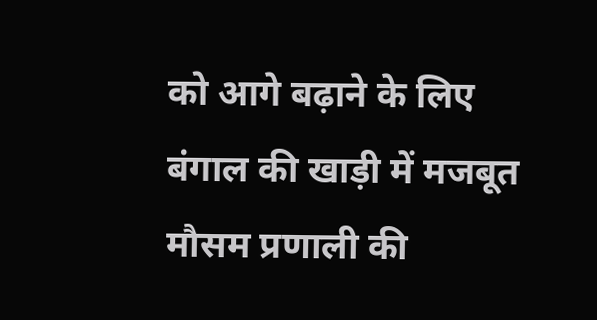को आगे बढ़ाने के लिए बंगाल की खाड़ी में मजबूत मौसम प्रणाली की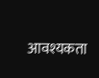आवश्यकता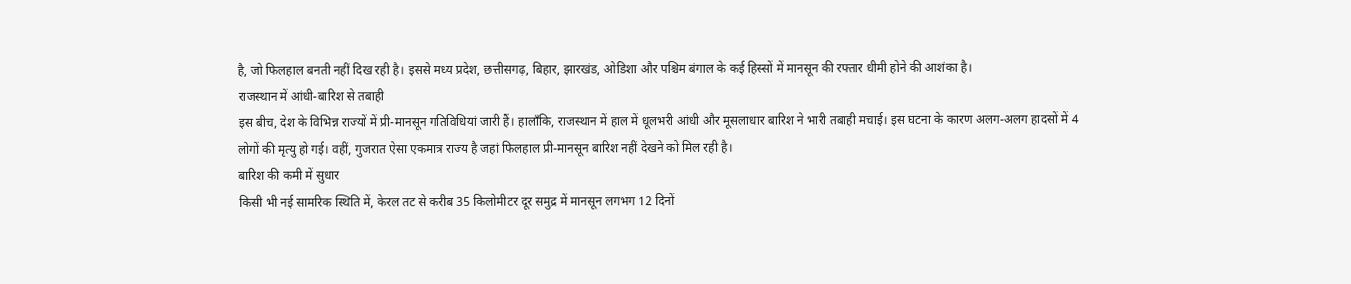है, जो फिलहाल बनती नहीं दिख रही है। इससे मध्य प्रदेश, छत्तीसगढ़, बिहार, झारखंड, ओडिशा और पश्चिम बंगाल के कई हिस्सों में मानसून की रफ्तार धीमी होने की आशंका है।
राजस्थान में आंधी-बारिश से तबाही
इस बीच, देश के विभिन्न राज्यों में प्री-मानसून गतिविधियां जारी हैं। हालाँकि, राजस्थान में हाल में धूलभरी आंधी और मूसलाधार बारिश ने भारी तबाही मचाई। इस घटना के कारण अलग-अलग हादसों में 4 लोगों की मृत्यु हो गई। वहीं, गुजरात ऐसा एकमात्र राज्य है जहां फिलहाल प्री-मानसून बारिश नहीं देखने को मिल रही है।
बारिश की कमी में सुधार
किसी भी नई सामरिक स्थिति में, केरल तट से करीब 35 किलोमीटर दूर समुद्र में मानसून लगभग 12 दिनों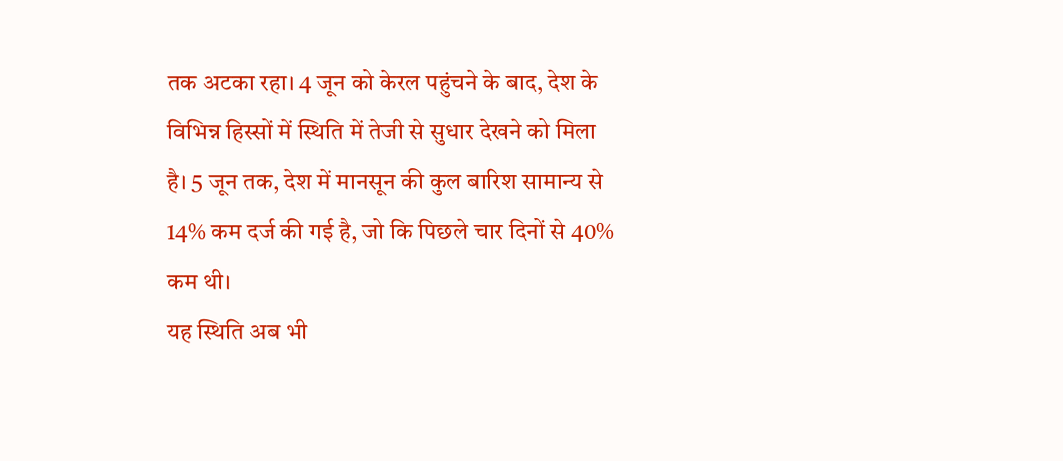तक अटका रहा। 4 जून को केरल पहुंचने के बाद, देश के विभिन्न हिस्सों में स्थिति में तेजी से सुधार देखने को मिला है। 5 जून तक, देश में मानसून की कुल बारिश सामान्य से 14% कम दर्ज की गई है, जो कि पिछले चार दिनों से 40% कम थी।
यह स्थिति अब भी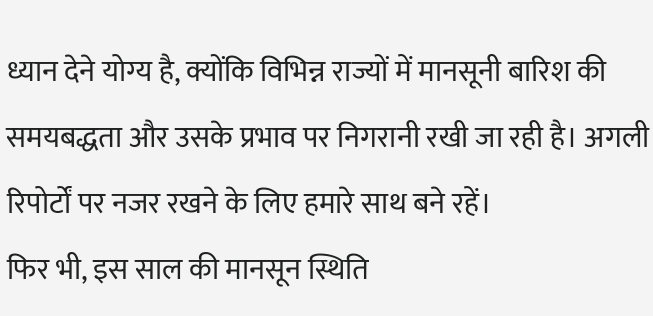ध्यान देने योग्य है, क्योंकि विभिन्न राज्यों में मानसूनी बारिश की समयबद्धता और उसके प्रभाव पर निगरानी रखी जा रही है। अगली रिपोर्टों पर नजर रखने के लिए हमारे साथ बने रहें।
फिर भी, इस साल की मानसून स्थिति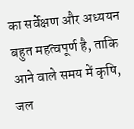का सर्वेक्षण और अध्ययन बहुत महत्वपूर्ण है, ताकि आने वाले समय में कृषि, जल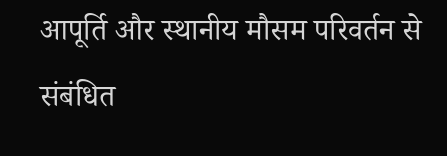आपूर्ति और स्थानीय मौसम परिवर्तन से संबंधित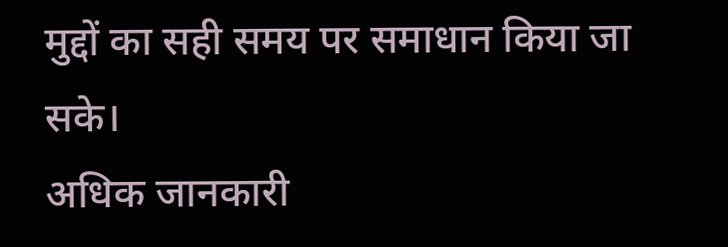मुद्दों का सही समय पर समाधान किया जा सके।
अधिक जानकारी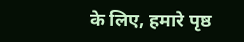के लिए, हमारे पृष्ठ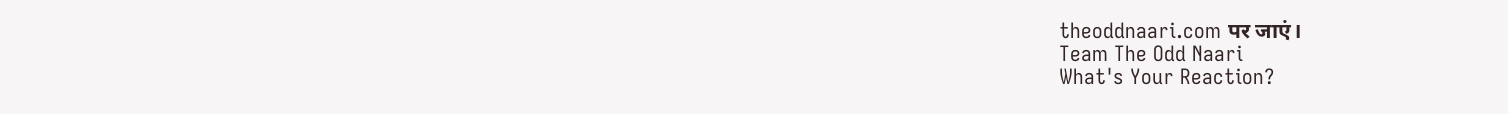theoddnaari.com पर जाएं।
Team The Odd Naari
What's Your Reaction?